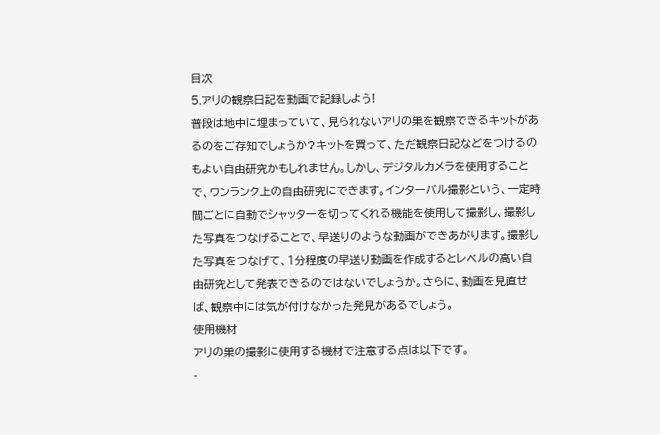目次
5.アリの観察日記を動画で記録しよう!
普段は地中に埋まっていて、見られないアリの巣を観察できるキットがあるのをご存知でしょうか?キットを買って、ただ観察日記などをつけるのもよい自由研究かもしれません。しかし、デジタルカメラを使用することで、ワンランク上の自由研究にできます。インターバル撮影という、一定時間ごとに自動でシャッターを切ってくれる機能を使用して撮影し、撮影した写真をつなげることで、早送りのような動画ができあがります。撮影した写真をつなげて、1分程度の早送り動画を作成するとレベルの高い自由研究として発表できるのではないでしょうか。さらに、動画を見直せば、観察中には気が付けなかった発見があるでしょう。
使用機材
アリの巣の撮影に使用する機材で注意する点は以下です。
-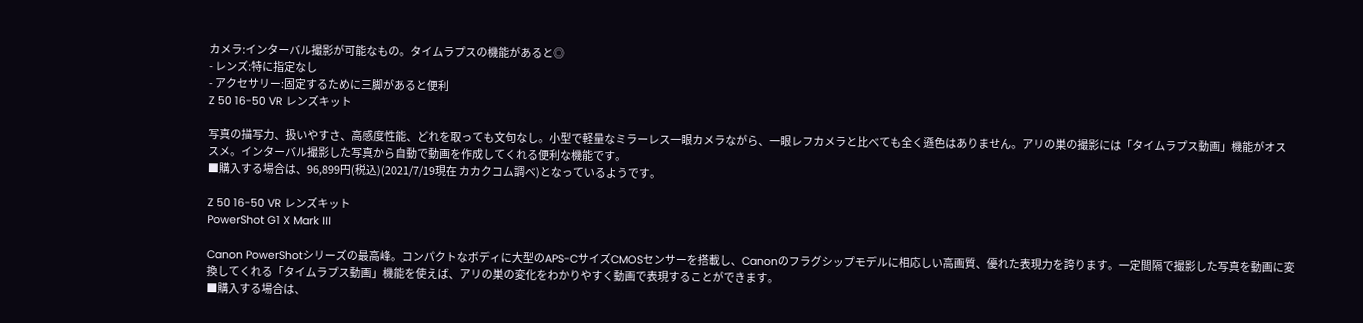カメラ:インターバル撮影が可能なもの。タイムラプスの機能があると◎
- レンズ:特に指定なし
- アクセサリー:固定するために三脚があると便利
Z 50 16-50 VR レンズキット

写真の描写力、扱いやすさ、高感度性能、どれを取っても文句なし。小型で軽量なミラーレス一眼カメラながら、一眼レフカメラと比べても全く遜色はありません。アリの巣の撮影には「タイムラプス動画」機能がオススメ。インターバル撮影した写真から自動で動画を作成してくれる便利な機能です。
■購入する場合は、96,899円(税込)(2021/7/19現在 カカクコム調べ)となっているようです。

Z 50 16-50 VR レンズキット
PowerShot G1 X Mark III

Canon PowerShotシリーズの最高峰。コンパクトなボディに大型のAPS-CサイズCMOSセンサーを搭載し、Canonのフラグシップモデルに相応しい高画質、優れた表現力を誇ります。一定間隔で撮影した写真を動画に変換してくれる「タイムラプス動画」機能を使えば、アリの巣の変化をわかりやすく動画で表現することができます。
■購入する場合は、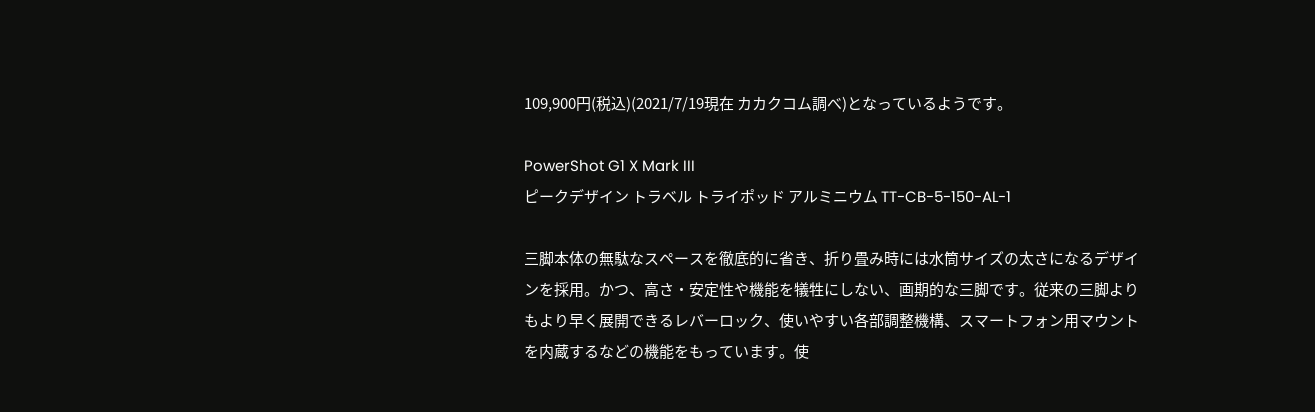109,900円(税込)(2021/7/19現在 カカクコム調べ)となっているようです。

PowerShot G1 X Mark III
ピークデザイン トラベル トライポッド アルミニウム TT-CB-5-150-AL-1

三脚本体の無駄なスペースを徹底的に省き、折り畳み時には水筒サイズの太さになるデザインを採用。かつ、高さ・安定性や機能を犠牲にしない、画期的な三脚です。従来の三脚よりもより早く展開できるレバーロック、使いやすい各部調整機構、スマートフォン用マウントを内蔵するなどの機能をもっています。使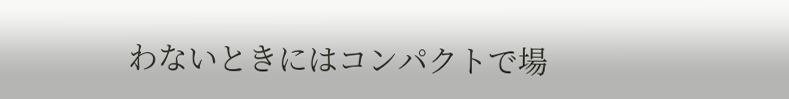わないときにはコンパクトで場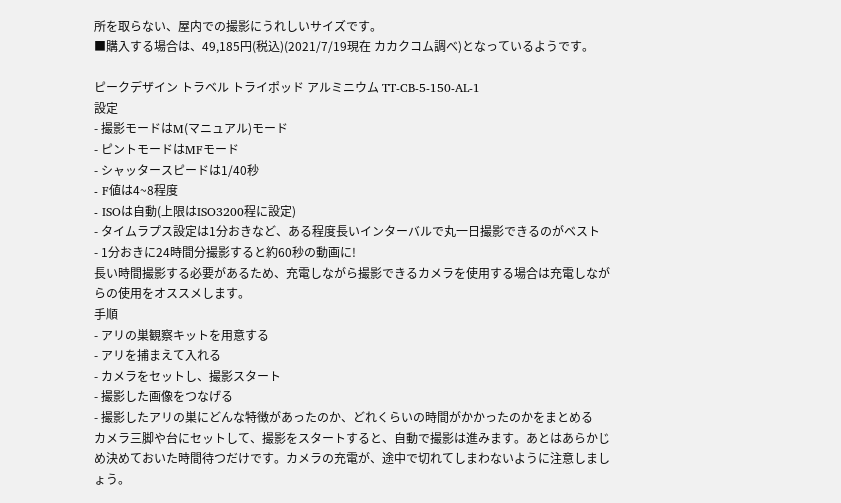所を取らない、屋内での撮影にうれしいサイズです。
■購入する場合は、49,185円(税込)(2021/7/19現在 カカクコム調べ)となっているようです。

ピークデザイン トラベル トライポッド アルミニウム TT-CB-5-150-AL-1
設定
- 撮影モードはM(マニュアル)モード
- ピントモードはMFモード
- シャッタースピードは1/40秒
- F値は4~8程度
- ISOは自動(上限はISO3200程に設定)
- タイムラプス設定は1分おきなど、ある程度長いインターバルで丸一日撮影できるのがベスト
- 1分おきに24時間分撮影すると約60秒の動画に!
長い時間撮影する必要があるため、充電しながら撮影できるカメラを使用する場合は充電しながらの使用をオススメします。
手順
- アリの巣観察キットを用意する
- アリを捕まえて入れる
- カメラをセットし、撮影スタート
- 撮影した画像をつなげる
- 撮影したアリの巣にどんな特徴があったのか、どれくらいの時間がかかったのかをまとめる
カメラ三脚や台にセットして、撮影をスタートすると、自動で撮影は進みます。あとはあらかじめ決めておいた時間待つだけです。カメラの充電が、途中で切れてしまわないように注意しましょう。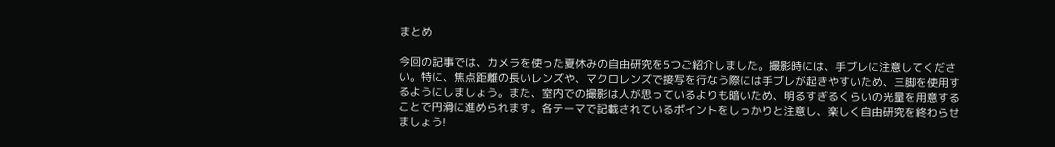まとめ

今回の記事では、カメラを使った夏休みの自由研究を5つご紹介しました。撮影時には、手ブレに注意してください。特に、焦点距離の長いレンズや、マクロレンズで接写を行なう際には手ブレが起きやすいため、三脚を使用するようにしましょう。また、室内での撮影は人が思っているよりも暗いため、明るすぎるくらいの光量を用意することで円滑に進められます。各テーマで記載されているポイントをしっかりと注意し、楽しく自由研究を終わらせましょう!